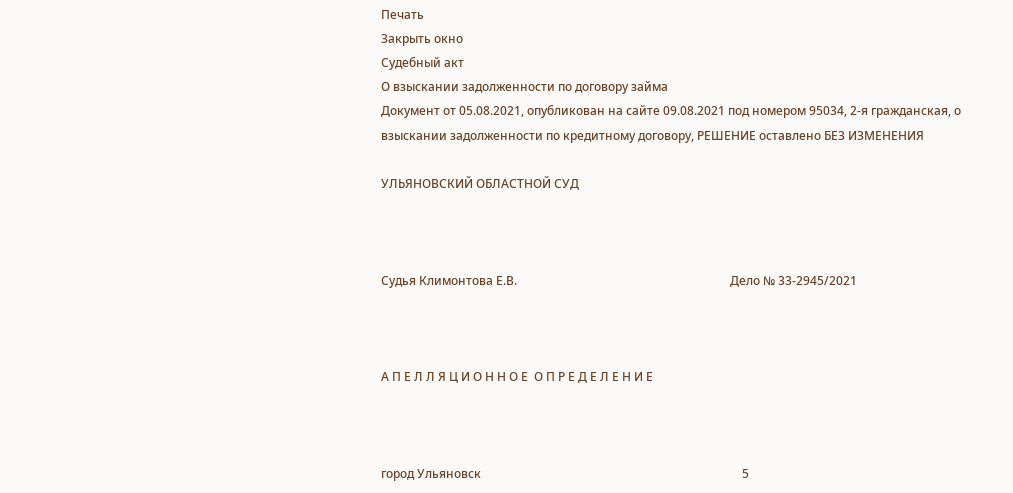Печать
Закрыть окно
Судебный акт
О взыскании задолженности по договору займа
Документ от 05.08.2021, опубликован на сайте 09.08.2021 под номером 95034, 2-я гражданская, о взыскании задолженности по кредитному договору, РЕШЕНИЕ оставлено БЕЗ ИЗМЕНЕНИЯ

УЛЬЯНОВСКИЙ ОБЛАСТНОЙ СУД



Судья Климонтова Е.В.                                                                       Дело № 33-2945/2021



А П Е Л Л Я Ц И О Н Н О Е  О П Р Е Д Е Л Е Н И Е



город Ульяновск                                                                                       5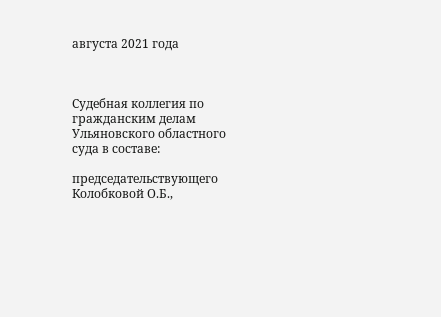августа 2021 года



Судебная коллегия по гражданским делам Ульяновского областного суда в составе:

председательствующего Колобковой О.Б.,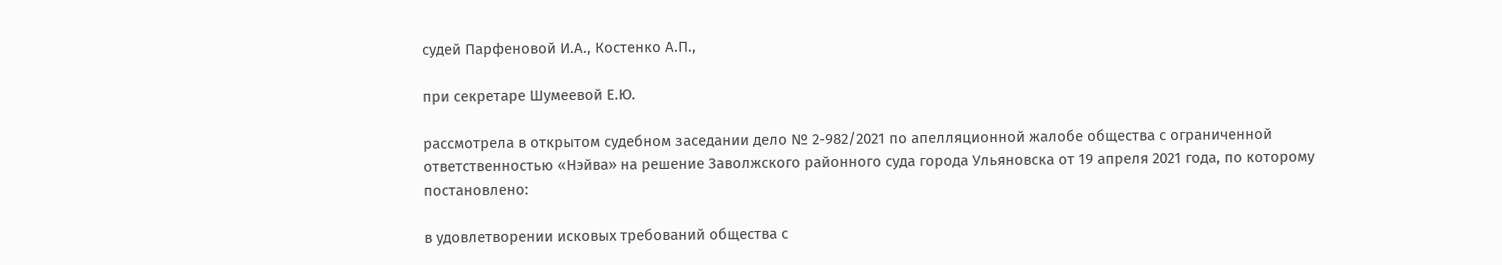судей Парфеновой И.А., Костенко А.П.,

при секретаре Шумеевой Е.Ю.

рассмотрела в открытом судебном заседании дело № 2-982/2021 по апелляционной жалобе общества с ограниченной ответственностью «Нэйва» на решение Заволжского районного суда города Ульяновска от 19 апреля 2021 года, по которому постановлено:

в удовлетворении исковых требований общества с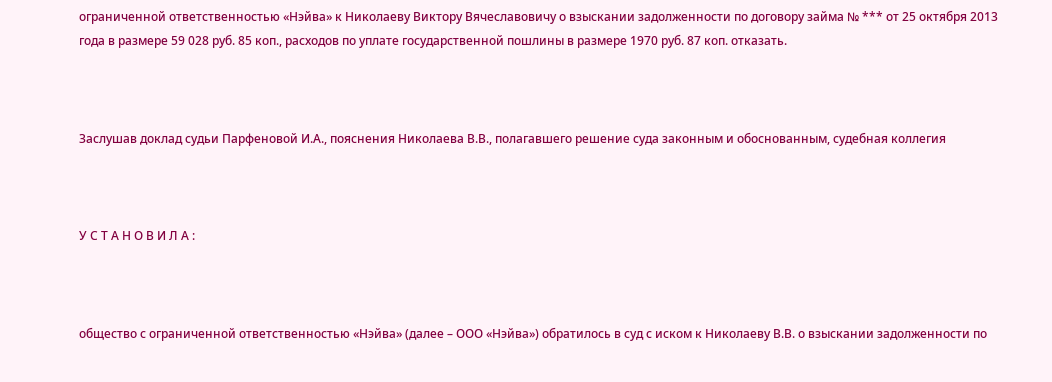ограниченной ответственностью «Нэйва» к Николаеву Виктору Вячеславовичу о взыскании задолженности по договору займа № *** от 25 октября 2013 года в размере 59 028 руб. 85 коп., расходов по уплате государственной пошлины в размере 1970 руб. 87 коп. отказать.



Заслушав доклад судьи Парфеновой И.А., пояснения Николаева В.В., полагавшего решение суда законным и обоснованным, судебная коллегия



У С Т А Н О В И Л А :



общество с ограниченной ответственностью «Нэйва» (далее – ООО «Нэйва») обратилось в суд с иском к Николаеву В.В. о взыскании задолженности по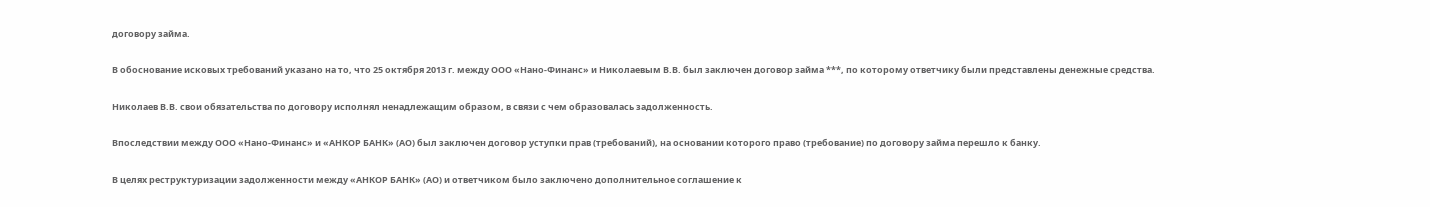договору займа.

В обоснование исковых требований указано на то, что 25 октября 2013 г. между ООО «Нано-Финанс» и Николаевым В.В. был заключен договор займа ***, по которому ответчику были представлены денежные средства.

Николаев В.В. свои обязательства по договору исполнял ненадлежащим образом, в связи с чем образовалась задолженность.

Впоследствии между ООО «Нано-Финанс» и «АНКОР БАНК» (АО) был заключен договор уступки прав (требований), на основании которого право (требование) по договору займа перешло к банку.

В целях реструктуризации задолженности между «АНКОР БАНК» (АО) и ответчиком было заключено дополнительное соглашение к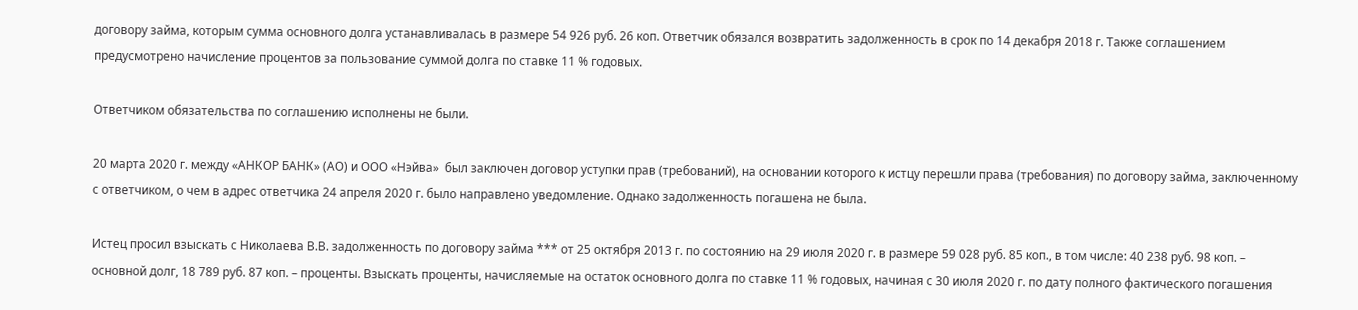договору займа, которым сумма основного долга устанавливалась в размере 54 926 руб. 26 коп. Ответчик обязался возвратить задолженность в срок по 14 декабря 2018 г. Также соглашением предусмотрено начисление процентов за пользование суммой долга по ставке 11 % годовых.

Ответчиком обязательства по соглашению исполнены не были.

20 марта 2020 г. между «АНКОР БАНК» (АО) и ООО «Нэйва»  был заключен договор уступки прав (требований), на основании которого к истцу перешли права (требования) по договору займа, заключенному с ответчиком, о чем в адрес ответчика 24 апреля 2020 г. было направлено уведомление. Однако задолженность погашена не была.

Истец просил взыскать с Николаева В.В. задолженность по договору займа *** от 25 октября 2013 г. по состоянию на 29 июля 2020 г. в размере 59 028 руб. 85 коп., в том числе: 40 238 руб. 98 коп. – основной долг, 18 789 руб. 87 коп. – проценты. Взыскать проценты, начисляемые на остаток основного долга по ставке 11 % годовых, начиная с 30 июля 2020 г. по дату полного фактического погашения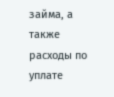займа, а также расходы по уплате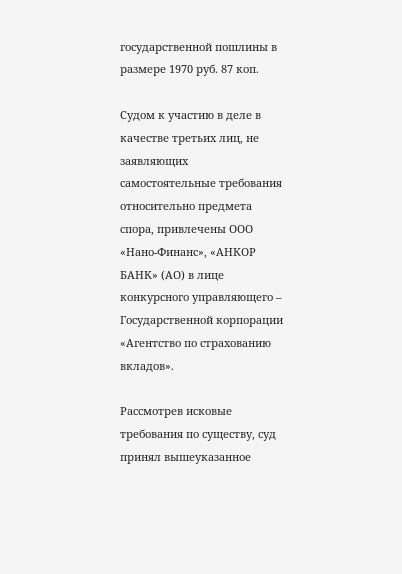государственной пошлины в размере 1970 руб. 87 коп.

Судом к участию в деле в качестве третьих лиц, не заявляющих самостоятельные требования относительно предмета спора, привлечены ООО «Нано-Финанс», «АНКОР БАНК» (АО) в лице конкурсного управляющего – Государственной корпорации «Агентство по страхованию вкладов».

Рассмотрев исковые требования по существу, суд принял вышеуказанное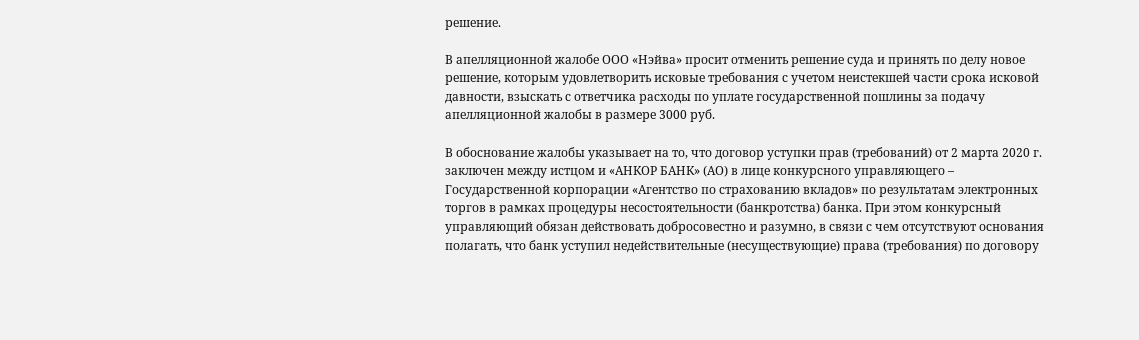решение.

В апелляционной жалобе ООО «Нэйва» просит отменить решение суда и принять по делу новое решение, которым удовлетворить исковые требования с учетом неистекшей части срока исковой давности, взыскать с ответчика расходы по уплате государственной пошлины за подачу апелляционной жалобы в размере 3000 руб.

В обоснование жалобы указывает на то, что договор уступки прав (требований) от 2 марта 2020 г. заключен между истцом и «АНКОР БАНК» (АО) в лице конкурсного управляющего – Государственной корпорации «Агентство по страхованию вкладов» по результатам электронных торгов в рамках процедуры несостоятельности (банкротства) банка. При этом конкурсный управляющий обязан действовать добросовестно и разумно, в связи с чем отсутствуют основания полагать, что банк уступил недействительные (несуществующие) права (требования) по договору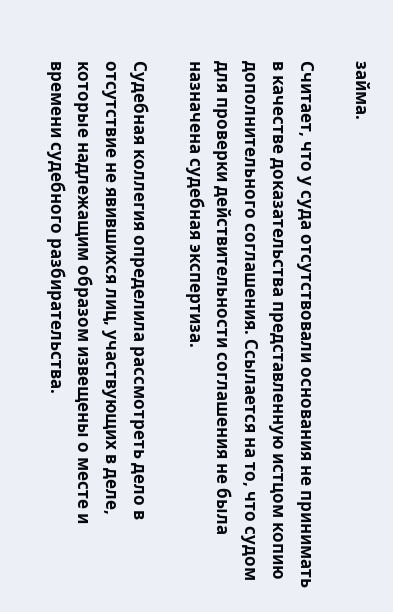займа.

Считает, что у суда отсутствовали основания не принимать в качестве доказательства представленную истцом копию дополнительного соглашения. Ссылается на то, что судом для проверки действительности соглашения не была назначена судебная экспертиза.

Судебная коллегия определила рассмотреть дело в отсутствие не явившихся лиц, участвующих в деле, которые надлежащим образом извещены о месте и времени судебного разбирательства.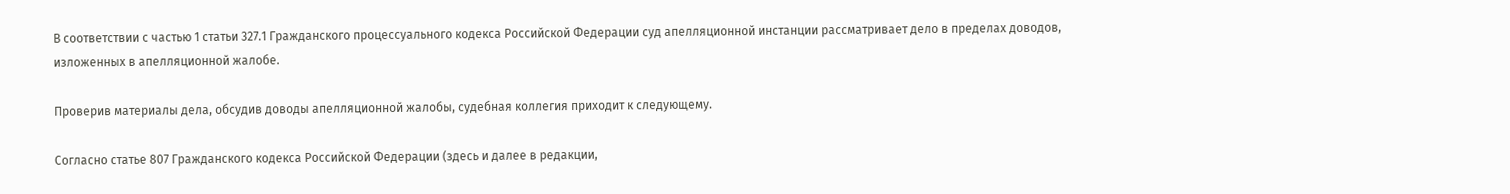В соответствии с частью 1 статьи 327.1 Гражданского процессуального кодекса Российской Федерации суд апелляционной инстанции рассматривает дело в пределах доводов, изложенных в апелляционной жалобе.

Проверив материалы дела, обсудив доводы апелляционной жалобы, судебная коллегия приходит к следующему.

Согласно статье 807 Гражданского кодекса Российской Федерации (здесь и далее в редакции,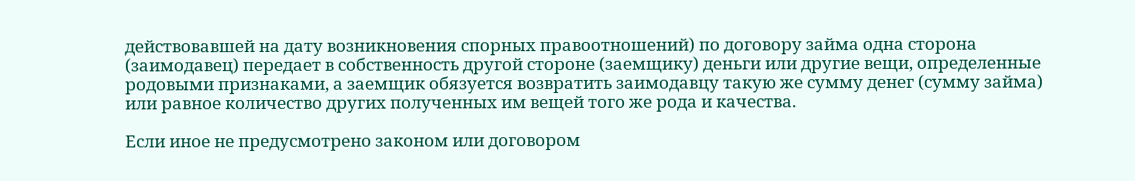действовавшей на дату возникновения спорных правоотношений) по договору займа одна сторона (заимодавец) передает в собственность другой стороне (заемщику) деньги или другие вещи, определенные родовыми признаками, а заемщик обязуется возвратить заимодавцу такую же сумму денег (сумму займа) или равное количество других полученных им вещей того же рода и качества.

Если иное не предусмотрено законом или договором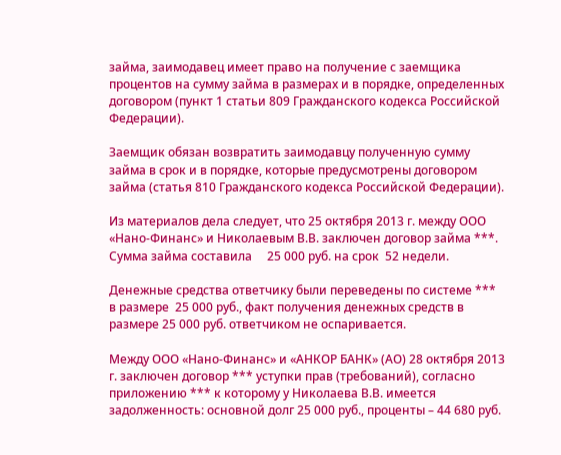займа, заимодавец имеет право на получение с заемщика процентов на сумму займа в размерах и в порядке, определенных договором (пункт 1 статьи 809 Гражданского кодекса Российской Федерации).

Заемщик обязан возвратить заимодавцу полученную сумму займа в срок и в порядке, которые предусмотрены договором займа (статья 810 Гражданского кодекса Российской Федерации).

Из материалов дела следует, что 25 октября 2013 г. между ООО «Нано-Финанс» и Николаевым В.В. заключен договор займа ***. Сумма займа составила     25 000 руб. на срок  52 недели.

Денежные средства ответчику были переведены по системе *** в размере  25 000 руб., факт получения денежных средств в размере 25 000 руб. ответчиком не оспаривается.

Между ООО «Нано-Финанс» и «АНКОР БАНК» (АО) 28 октября 2013 г. заключен договор *** уступки прав (требований), согласно приложению *** к которому у Николаева В.В. имеется задолженность: основной долг 25 000 руб., проценты – 44 680 руб.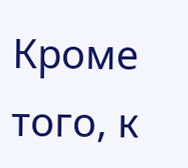Кроме того, к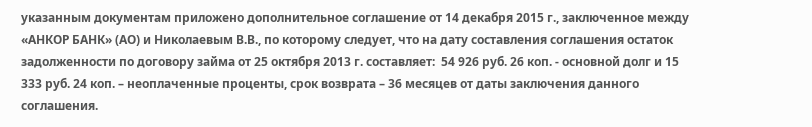указанным документам приложено дополнительное соглашение от 14 декабря 2015 г., заключенное между «АНКОР БАНК» (АО) и Николаевым В.В., по которому следует, что на дату составления соглашения остаток задолженности по договору займа от 25 октября 2013 г. составляет:  54 926 руб. 26 коп. - основной долг и 15 333 руб. 24 коп. – неоплаченные проценты, срок возврата – 36 месяцев от даты заключения данного соглашения.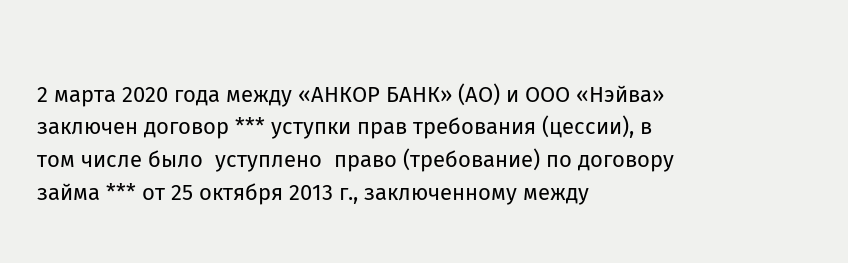2 марта 2020 года между «АНКОР БАНК» (АО) и ООО «Нэйва» заключен договор *** уступки прав требования (цессии), в том числе было  уступлено  право (требование) по договору займа *** от 25 октября 2013 г., заключенному между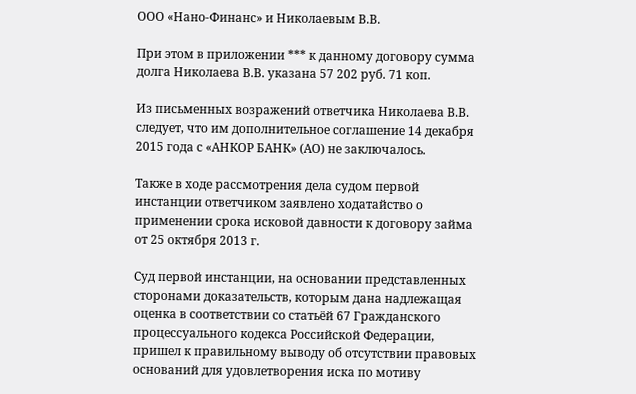ООО «Нано-Финанс» и Николаевым В.В.

При этом в приложении *** к данному договору сумма долга Николаева В.В. указана 57 202 руб. 71 коп.

Из письменных возражений ответчика Николаева В.В. следует, что им дополнительное соглашение 14 декабря 2015 года с «АНКОР БАНК» (АО) не заключалось.

Также в ходе рассмотрения дела судом первой инстанции ответчиком заявлено ходатайство о применении срока исковой давности к договору займа от 25 октября 2013 г.

Суд первой инстанции, на основании представленных сторонами доказательств, которым дана надлежащая оценка в соответствии со статьёй 67 Гражданского процессуального кодекса Российской Федерации, пришел к правильному выводу об отсутствии правовых оснований для удовлетворения иска по мотиву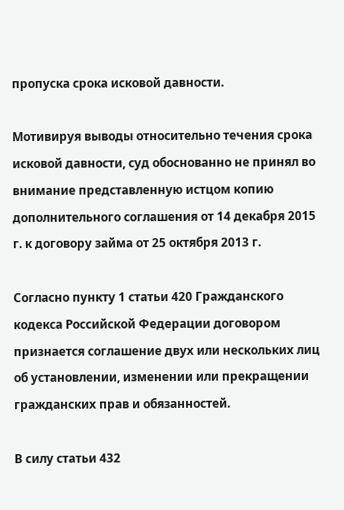пропуска срока исковой давности.

Мотивируя выводы относительно течения срока исковой давности, суд обоснованно не принял во внимание представленную истцом копию дополнительного соглашения от 14 декабря 2015 г. к договору займа от 25 октября 2013 г.

Согласно пункту 1 статьи 420 Гражданского кодекса Российской Федерации договором признается соглашение двух или нескольких лиц об установлении, изменении или прекращении гражданских прав и обязанностей.

В силу статьи 432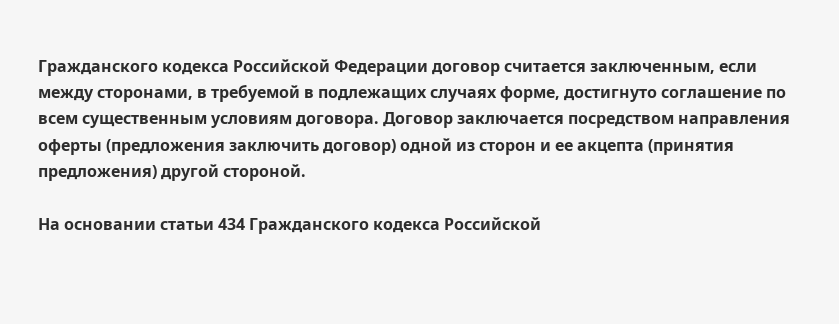Гражданского кодекса Российской Федерации договор считается заключенным, если между сторонами, в требуемой в подлежащих случаях форме, достигнуто соглашение по всем существенным условиям договора. Договор заключается посредством направления оферты (предложения заключить договор) одной из сторон и ее акцепта (принятия предложения) другой стороной.

На основании статьи 434 Гражданского кодекса Российской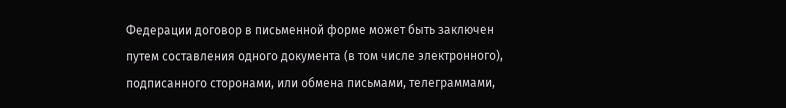Федерации договор в письменной форме может быть заключен путем составления одного документа (в том числе электронного), подписанного сторонами, или обмена письмами, телеграммами,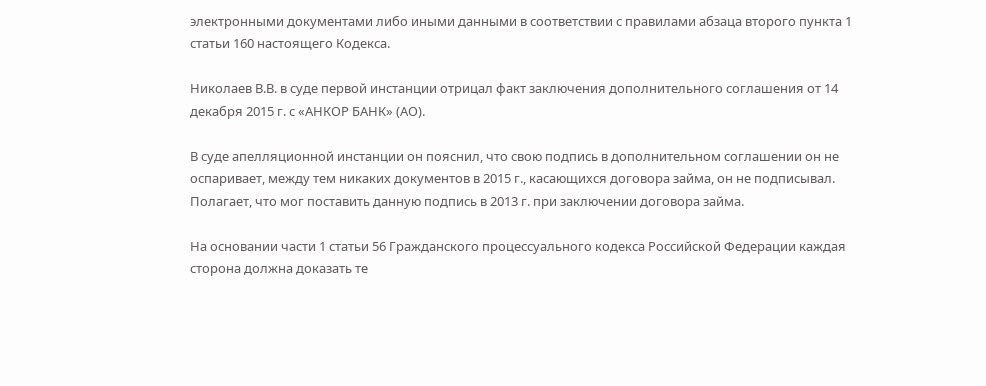электронными документами либо иными данными в соответствии с правилами абзаца второго пункта 1 статьи 160 настоящего Кодекса.

Николаев В.В. в суде первой инстанции отрицал факт заключения дополнительного соглашения от 14 декабря 2015 г. с «АНКОР БАНК» (АО).

В суде апелляционной инстанции он пояснил, что свою подпись в дополнительном соглашении он не оспаривает, между тем никаких документов в 2015 г., касающихся договора займа, он не подписывал. Полагает, что мог поставить данную подпись в 2013 г. при заключении договора займа.

На основании части 1 статьи 56 Гражданского процессуального кодекса Российской Федерации каждая сторона должна доказать те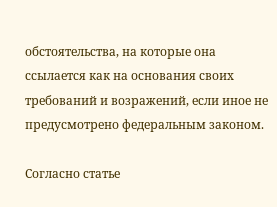обстоятельства, на которые она ссылается как на основания своих требований и возражений, если иное не предусмотрено федеральным законом.

Согласно статье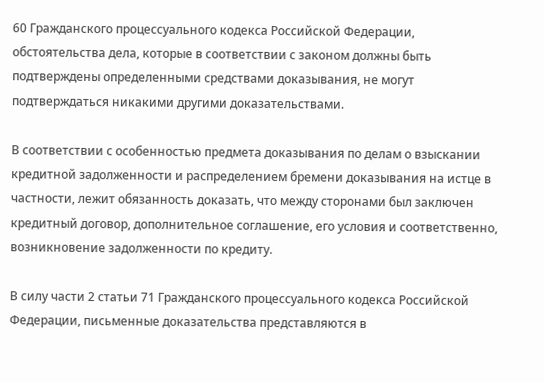60 Гражданского процессуального кодекса Российской Федерации, обстоятельства дела, которые в соответствии с законом должны быть подтверждены определенными средствами доказывания, не могут подтверждаться никакими другими доказательствами.

В соответствии с особенностью предмета доказывания по делам о взыскании кредитной задолженности и распределением бремени доказывания на истце в частности, лежит обязанность доказать, что между сторонами был заключен кредитный договор, дополнительное соглашение, его условия и соответственно, возникновение задолженности по кредиту.

В силу части 2 статьи 71 Гражданского процессуального кодекса Российской Федерации, письменные доказательства представляются в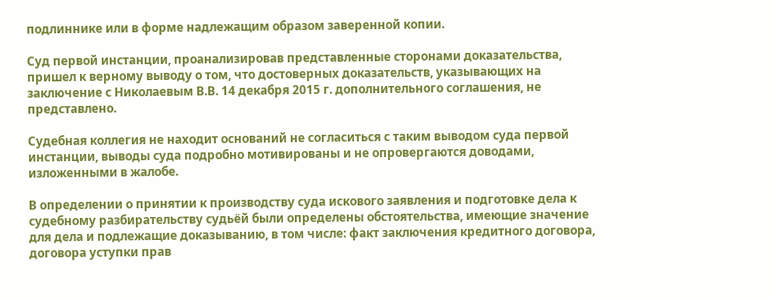подлиннике или в форме надлежащим образом заверенной копии.

Суд первой инстанции, проанализировав представленные сторонами доказательства, пришел к верному выводу о том, что достоверных доказательств, указывающих на заключение с Николаевым В.В. 14 декабря 2015 г. дополнительного соглашения, не представлено.

Судебная коллегия не находит оснований не согласиться с таким выводом суда первой инстанции, выводы суда подробно мотивированы и не опровергаются доводами, изложенными в жалобе.

В определении о принятии к производству суда искового заявления и подготовке дела к судебному разбирательству судьёй были определены обстоятельства, имеющие значение для дела и подлежащие доказыванию, в том числе: факт заключения кредитного договора, договора уступки прав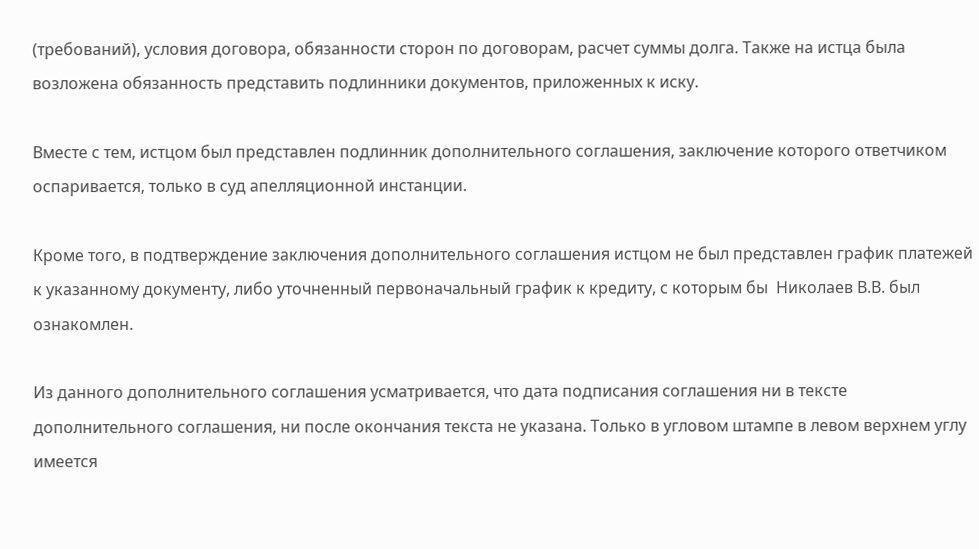(требований), условия договора, обязанности сторон по договорам, расчет суммы долга. Также на истца была возложена обязанность представить подлинники документов, приложенных к иску.

Вместе с тем, истцом был представлен подлинник дополнительного соглашения, заключение которого ответчиком оспаривается, только в суд апелляционной инстанции.

Кроме того, в подтверждение заключения дополнительного соглашения истцом не был представлен график платежей к указанному документу, либо уточненный первоначальный график к кредиту, с которым бы  Николаев В.В. был ознакомлен.

Из данного дополнительного соглашения усматривается, что дата подписания соглашения ни в тексте дополнительного соглашения, ни после окончания текста не указана. Только в угловом штампе в левом верхнем углу имеется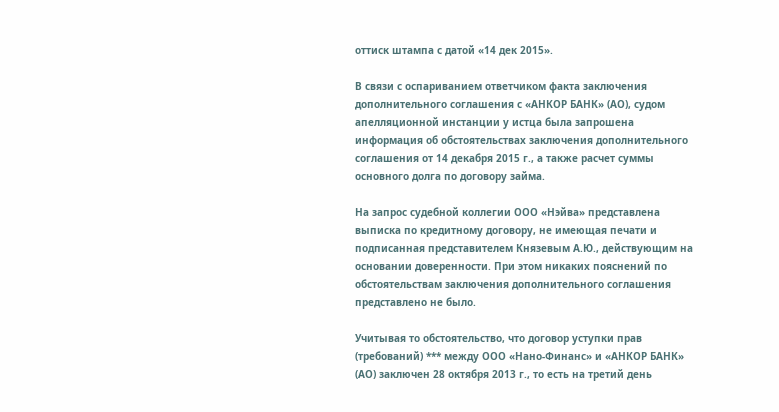оттиск штампа с датой «14 дек 2015».

В связи с оспариванием ответчиком факта заключения дополнительного соглашения с «АНКОР БАНК» (АО), судом апелляционной инстанции у истца была запрошена информация об обстоятельствах заключения дополнительного соглашения от 14 декабря 2015 г., а также расчет суммы основного долга по договору займа.

На запрос судебной коллегии ООО «Нэйва» представлена выписка по кредитному договору, не имеющая печати и подписанная представителем Князевым А.Ю., действующим на основании доверенности. При этом никаких пояснений по обстоятельствам заключения дополнительного соглашения представлено не было.

Учитывая то обстоятельство, что договор уступки прав (требований) *** между ООО «Нано-Финанс» и «АНКОР БАНК» (АО) заключен 28 октября 2013 г., то есть на третий день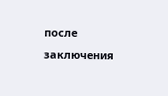после заключения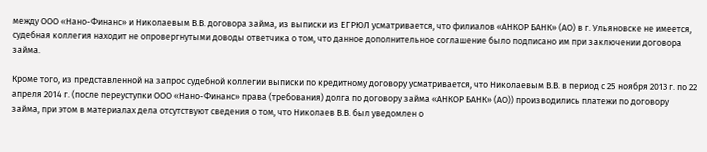между ООО «Нано-Финанс» и Николаевым В.В. договора займа, из выписки из ЕГРЮЛ усматривается, что филиалов «АНКОР БАНК» (АО) в г. Ульяновске не имеется, судебная коллегия находит не опровергнутыми доводы ответчика о том, что данное дополнительное соглашение было подписано им при заключении договора займа.

Кроме того, из представленной на запрос судебной коллегии выписки по кредитному договору усматривается, что Николаевым В.В. в период с 25 ноября 2013 г. по 22 апреля 2014 г. (после переуступки ООО «Нано-Финанс» права (требования) долга по договору займа «АНКОР БАНК» (АО)) производились платежи по договору займа, при этом в материалах дела отсутствуют сведения о том, что Николаев В.В. был уведомлен о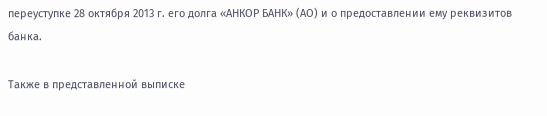переуступке 28 октября 2013 г. его долга «АНКОР БАНК» (АО) и о предоставлении ему реквизитов банка.

Также в представленной выписке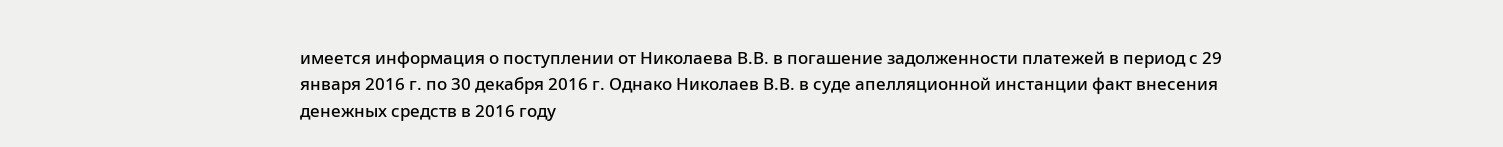имеется информация о поступлении от Николаева В.В. в погашение задолженности платежей в период с 29 января 2016 г. по 30 декабря 2016 г. Однако Николаев В.В. в суде апелляционной инстанции факт внесения денежных средств в 2016 году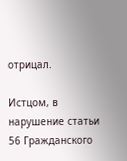отрицал.

Истцом, в нарушение статьи 56 Гражданского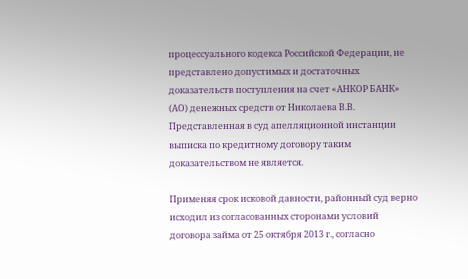процессуального кодекса Российской Федерации, не представлено допустимых и достаточных доказательств поступления на счет «АНКОР БАНК» (АО) денежных средств от Николаева В.В. Представленная в суд апелляционной инстанции выписка по кредитному договору таким доказательством не является.

Применяя срок исковой давности, районный суд верно исходил из согласованных сторонами условий договора займа от 25 октября 2013 г., согласно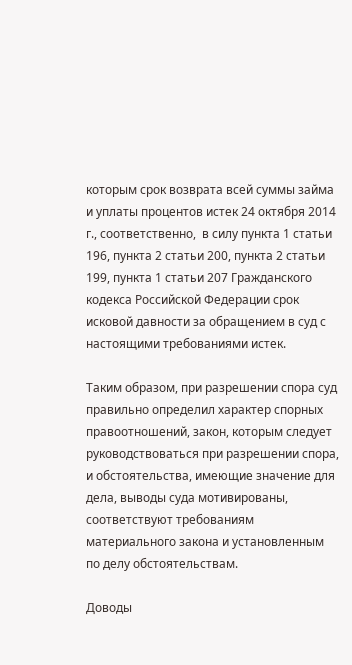которым срок возврата всей суммы займа и уплаты процентов истек 24 октября 2014 г., соответственно,  в силу пункта 1 статьи 196, пункта 2 статьи 200, пункта 2 статьи 199, пункта 1 статьи 207 Гражданского кодекса Российской Федерации срок исковой давности за обращением в суд с настоящими требованиями истек.

Таким образом, при разрешении спора суд правильно определил характер спорных правоотношений, закон, которым следует руководствоваться при разрешении спора, и обстоятельства, имеющие значение для дела, выводы суда мотивированы, соответствуют требованиям материального закона и установленным по делу обстоятельствам.

Доводы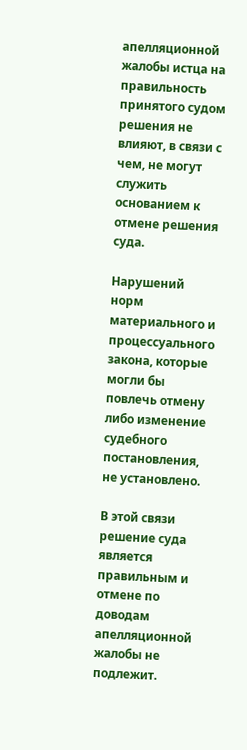апелляционной жалобы истца на правильность принятого судом решения не влияют, в связи с чем, не могут служить основанием к отмене решения суда.

Нарушений норм материального и процессуального закона, которые могли бы повлечь отмену либо изменение судебного постановления, не установлено.

В этой связи решение суда является правильным и отмене по доводам апелляционной жалобы не подлежит.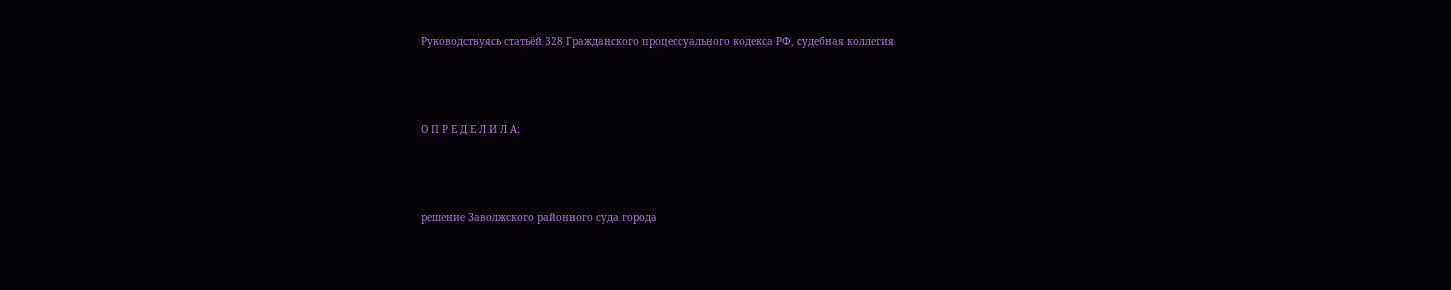Руководствуясь статьёй 328 Гражданского процессуального кодекса РФ, судебная коллегия



О П Р Е Д Е Л И Л А:



решение Заволжского районного суда города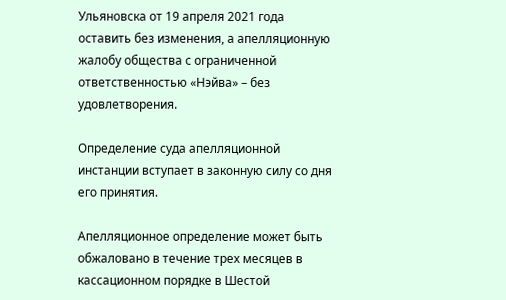Ульяновска от 19 апреля 2021 года оставить без изменения, а апелляционную жалобу общества с ограниченной ответственностью «Нэйва» – без удовлетворения.

Определение суда апелляционной инстанции вступает в законную силу со дня его принятия.

Апелляционное определение может быть обжаловано в течение трех месяцев в кассационном порядке в Шестой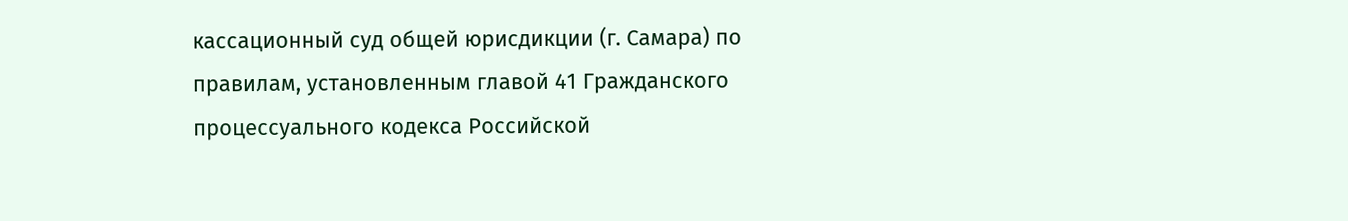кассационный суд общей юрисдикции (г. Самара) по правилам, установленным главой 41 Гражданского процессуального кодекса Российской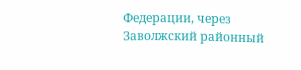Федерации, через Заволжский районный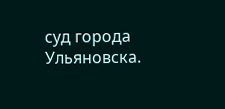суд города Ульяновска.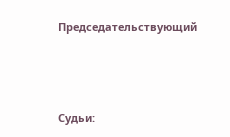Председательствующий



Судьи: